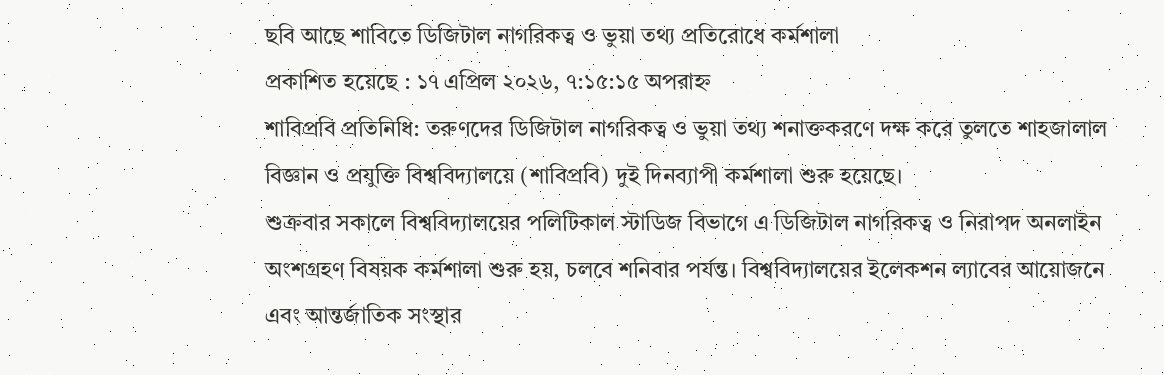ছবি আছে শাবিতে ডিজিটাল নাগরিকত্ব ও ভুয়া তথ্য প্রতিরোধে কর্মশালা
প্রকাশিত হয়েছে : ১৭ এপ্রিল ২০২৬, ৭:১৫:১৫ অপরাহ্ন
শাবিপ্রবি প্রতিনিধি: তরুণদের ডিজিটাল নাগরিকত্ব ও ভুয়া তথ্য শনাক্তকরণে দক্ষ করে তুলতে শাহজালাল বিজ্ঞান ও প্রযুক্তি বিশ্ববিদ্যালয়ে (শাবিপ্রবি) দুই দিনব্যাপী কর্মশালা শুরু হয়েছে।
শুক্রবার সকালে বিশ্ববিদ্যালয়ের পলিটিকাল স্টাডিজ বিভাগে এ ডিজিটাল নাগরিকত্ব ও নিরাপদ অনলাইন অংশগ্রহণ বিষয়ক কর্মশালা শুরু হয়, চলবে শনিবার পর্যন্ত। বিশ্ববিদ্যালয়ের ইলেকশন ল্যাবের আয়োজনে এবং আন্তর্জাতিক সংস্থার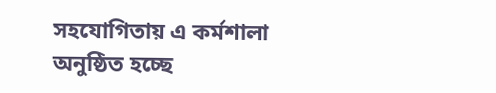সহযোগিতায় এ কর্মশালা অনুষ্ঠিত হচ্ছে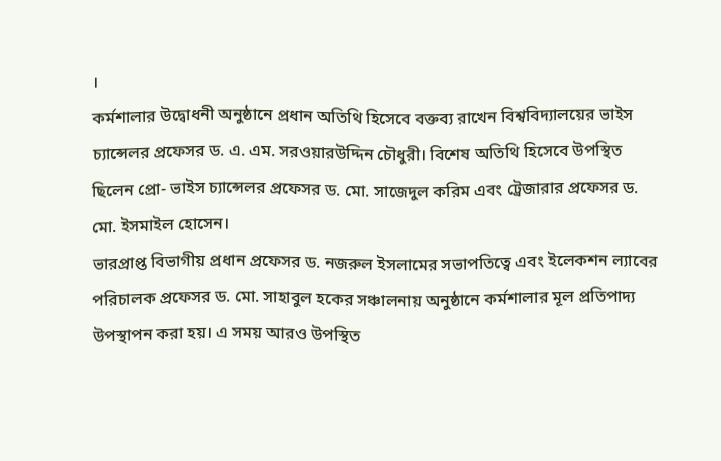।
কর্মশালার উদ্বোধনী অনুষ্ঠানে প্রধান অতিথি হিসেবে বক্তব্য রাখেন বিশ্ববিদ্যালয়ের ভাইস চ্যান্সেলর প্রফেসর ড. এ. এম. সরওয়ারউদ্দিন চৌধুরী। বিশেষ অতিথি হিসেবে উপস্থিত ছিলেন প্রো- ভাইস চ্যান্সেলর প্রফেসর ড. মো. সাজেদুল করিম এবং ট্রেজারার প্রফেসর ড. মো. ইসমাইল হোসেন।
ভারপ্রাপ্ত বিভাগীয় প্রধান প্রফেসর ড. নজরুল ইসলামের সভাপতিত্বে এবং ইলেকশন ল্যাবের পরিচালক প্রফেসর ড. মো. সাহাবুল হকের সঞ্চালনায় অনুষ্ঠানে কর্মশালার মূল প্রতিপাদ্য উপস্থাপন করা হয়। এ সময় আরও উপস্থিত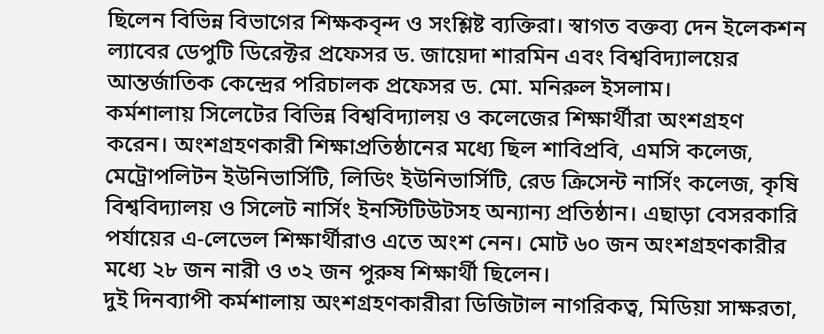ছিলেন বিভিন্ন বিভাগের শিক্ষকবৃন্দ ও সংশ্লিষ্ট ব্যক্তিরা। স্বাগত বক্তব্য দেন ইলেকশন ল্যাবের ডেপুটি ডিরেক্টর প্রফেসর ড. জায়েদা শারমিন এবং বিশ্ববিদ্যালয়ের আন্তর্জাতিক কেন্দ্রের পরিচালক প্রফেসর ড. মো. মনিরুল ইসলাম।
কর্মশালায় সিলেটের বিভিন্ন বিশ্ববিদ্যালয় ও কলেজের শিক্ষার্থীরা অংশগ্রহণ করেন। অংশগ্রহণকারী শিক্ষাপ্রতিষ্ঠানের মধ্যে ছিল শাবিপ্রবি, এমসি কলেজ, মেট্রোপলিটন ইউনিভার্সিটি, লিডিং ইউনিভার্সিটি, রেড ক্রিসেন্ট নার্সিং কলেজ, কৃষি বিশ্ববিদ্যালয় ও সিলেট নার্সিং ইনস্টিটিউটসহ অন্যান্য প্রতিষ্ঠান। এছাড়া বেসরকারি পর্যায়ের এ-লেভেল শিক্ষার্থীরাও এতে অংশ নেন। মোট ৬০ জন অংশগ্রহণকারীর মধ্যে ২৮ জন নারী ও ৩২ জন পুরুষ শিক্ষার্থী ছিলেন।
দুই দিনব্যাপী কর্মশালায় অংশগ্রহণকারীরা ডিজিটাল নাগরিকত্ব, মিডিয়া সাক্ষরতা,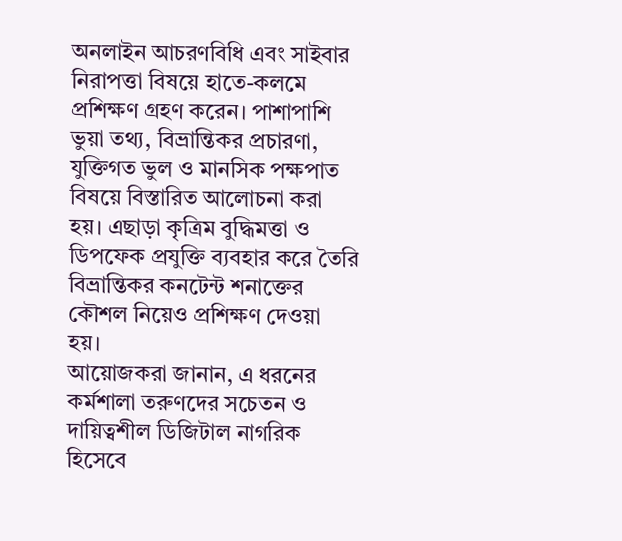অনলাইন আচরণবিধি এবং সাইবার নিরাপত্তা বিষয়ে হাতে-কলমে প্রশিক্ষণ গ্রহণ করেন। পাশাপাশি ভুয়া তথ্য, বিভ্রান্তিকর প্রচারণা, যুক্তিগত ভুল ও মানসিক পক্ষপাত বিষয়ে বিস্তারিত আলোচনা করা হয়। এছাড়া কৃত্রিম বুদ্ধিমত্তা ও ডিপফেক প্রযুক্তি ব্যবহার করে তৈরি বিভ্রান্তিকর কনটেন্ট শনাক্তের কৌশল নিয়েও প্রশিক্ষণ দেওয়া হয়।
আয়োজকরা জানান, এ ধরনের কর্মশালা তরুণদের সচেতন ও দায়িত্বশীল ডিজিটাল নাগরিক হিসেবে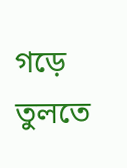গড়ে তুলতে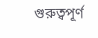গুরুত্বপূর্ণ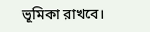ভূমিকা রাখবে।